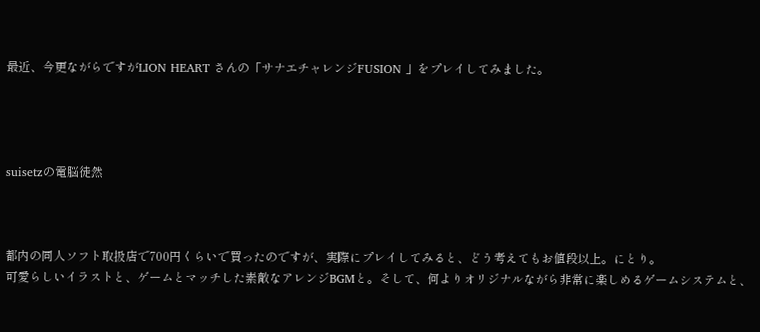最近、今更ながらですがLION HEART さんの「サナエチャレンジFUSION 」をプレイしてみました。




suisetzの電脳徒然



都内の同人ソフト取扱店で700円くらいで買ったのですが、実際にプレイしてみると、どう考えてもお値段以上。にとり。
可愛らしいイラストと、ゲームとマッチした素敵なアレンジBGMと。そして、何よりオリジナルながら非常に楽しめるゲームシステムと、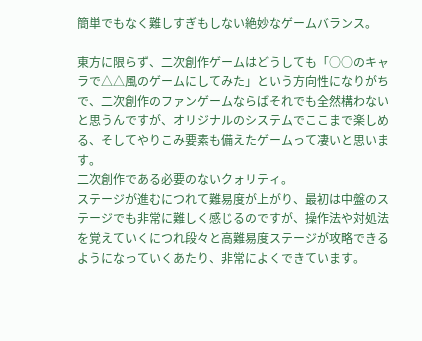簡単でもなく難しすぎもしない絶妙なゲームバランス。

東方に限らず、二次創作ゲームはどうしても「○○のキャラで△△風のゲームにしてみた」という方向性になりがちで、二次創作のファンゲームならばそれでも全然構わないと思うんですが、オリジナルのシステムでここまで楽しめる、そしてやりこみ要素も備えたゲームって凄いと思います。
二次創作である必要のないクォリティ。
ステージが進むにつれて難易度が上がり、最初は中盤のステージでも非常に難しく感じるのですが、操作法や対処法を覚えていくにつれ段々と高難易度ステージが攻略できるようになっていくあたり、非常によくできています。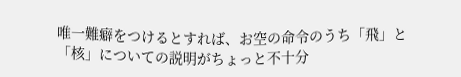唯一難癖をつけるとすれば、お空の命令のうち「飛」と「核」についての説明がちょっと不十分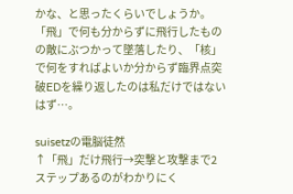かな、と思ったくらいでしょうか。
「飛」で何も分からずに飛行したものの敵にぶつかって墜落したり、「核」で何をすればよいか分からず臨界点突破EDを繰り返したのは私だけではないはず…。

suisetzの電脳徒然
↑「飛」だけ飛行→突撃と攻撃まで2ステップあるのがわかりにく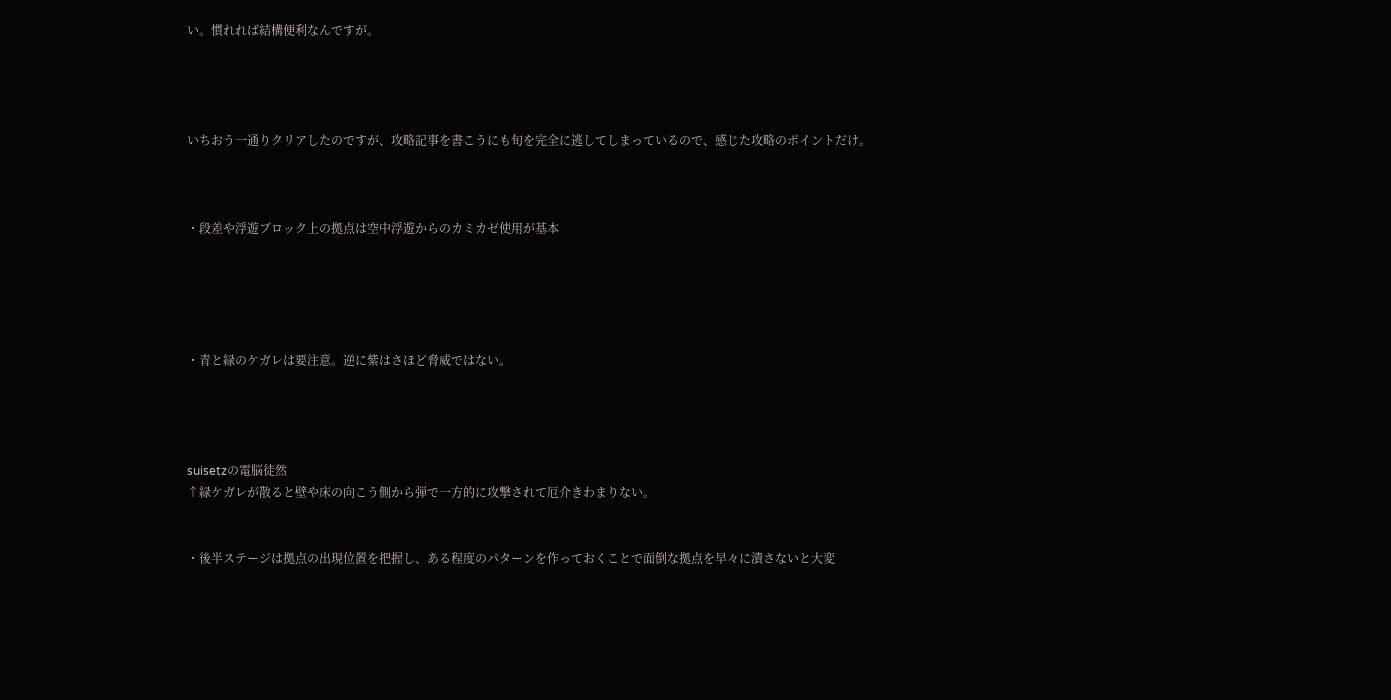い。慣れれば結構便利なんですが。




いちおう一通りクリアしたのですが、攻略記事を書こうにも旬を完全に逃してしまっているので、感じた攻略のポイントだけ。



・段差や浮遊ブロック上の拠点は空中浮遊からのカミカゼ使用が基本





・青と緑のケガレは要注意。逆に紫はさほど脅威ではない。




suisetzの電脳徒然
↑緑ケガレが散ると壁や床の向こう側から弾で一方的に攻撃されて厄介きわまりない。


・後半ステージは拠点の出現位置を把握し、ある程度のパターンを作っておくことで面倒な拠点を早々に潰さないと大変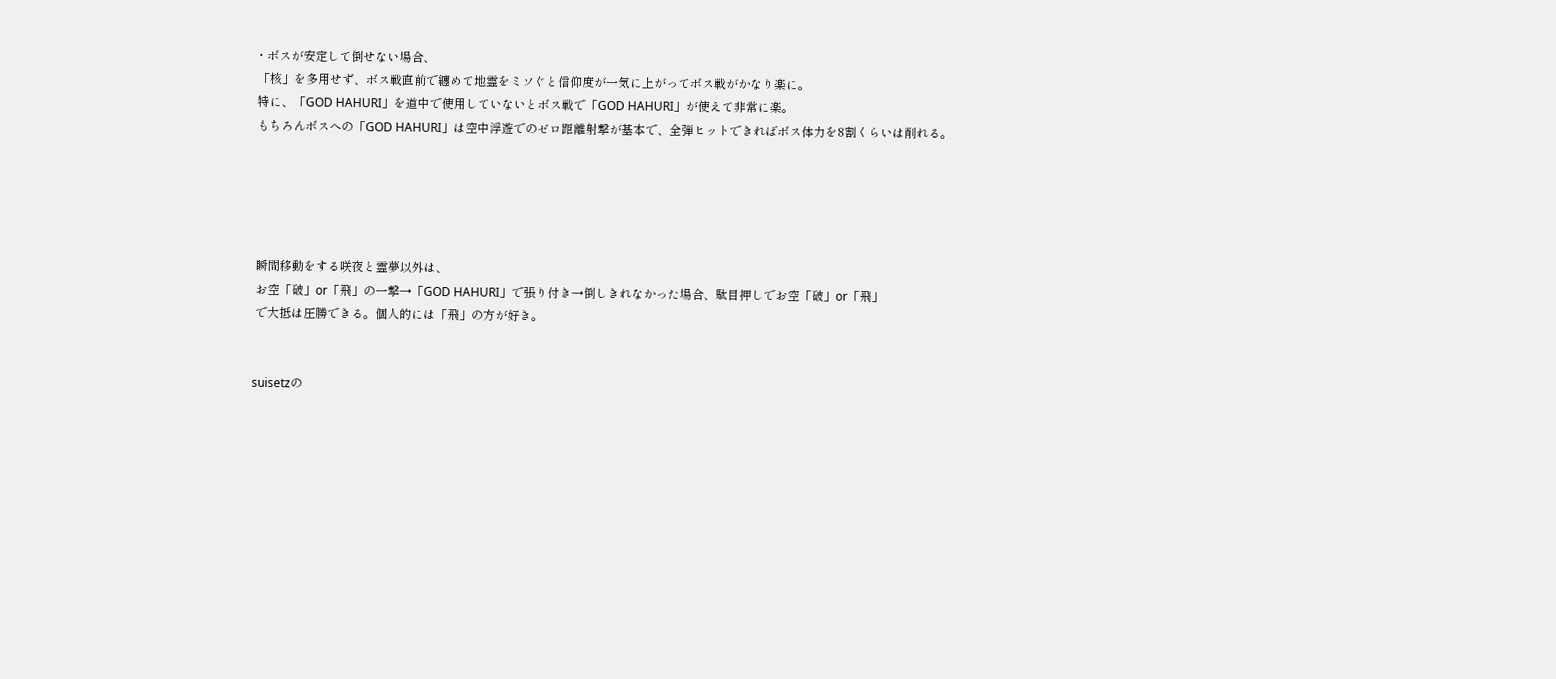・ボスが安定して倒せない場合、
 「核」を多用せず、ボス戦直前で纏めて地霊をミソぐと信仰度が一気に上がってボス戦がかなり楽に。
 特に、「GOD HAHURI」を道中で使用していないとボス戦で「GOD HAHURI」が使えて非常に楽。
 もちろんボスへの「GOD HAHURI」は空中浮遊でのゼロ距離射撃が基本で、全弾ヒットできればボス体力を8割くらいは削れる。





 瞬間移動をする咲夜と霊夢以外は、
 お空「破」or「飛」の一撃→「GOD HAHURI」で張り付き→倒しきれなかった場合、駄目押しでお空「破」or「飛」
 で大抵は圧勝できる。個人的には「飛」の方が好き。


suisetzの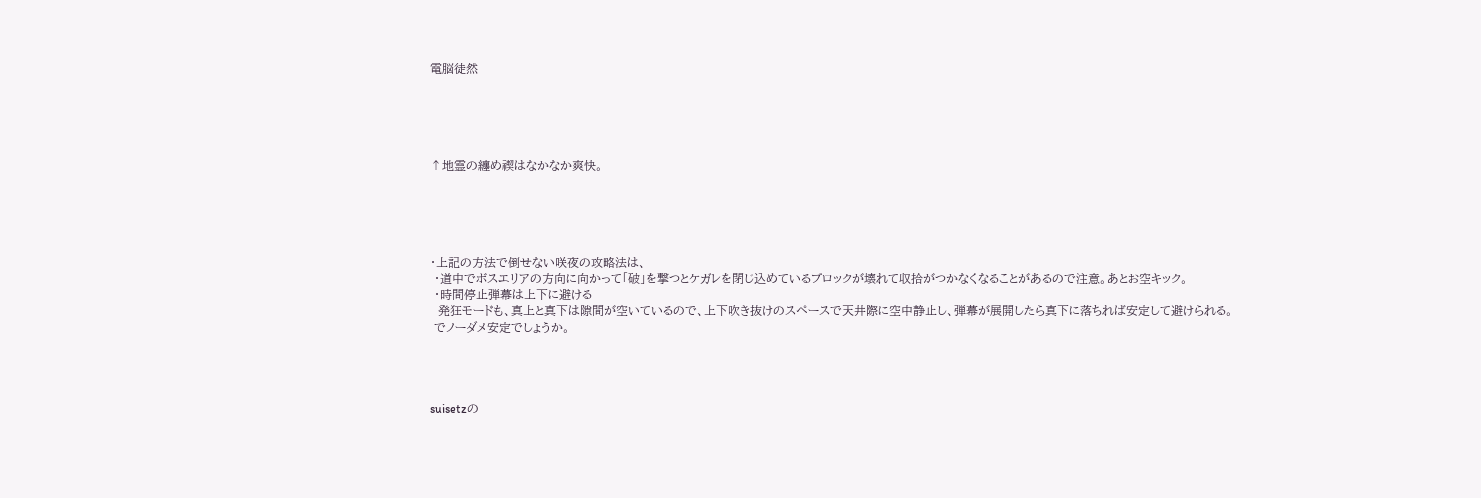電脳徒然





↑地霊の纏め禊はなかなか爽快。





・上記の方法で倒せない咲夜の攻略法は、
 ・道中でボスエリアの方向に向かって「破」を撃つとケガレを閉じ込めているブロックが壊れて収拾がつかなくなることがあるので注意。あとお空キック。
 ・時間停止弾幕は上下に避ける
  発狂モードも、真上と真下は隙間が空いているので、上下吹き抜けのスペースで天井際に空中静止し、弾幕が展開したら真下に落ちれば安定して避けられる。
 でノーダメ安定でしょうか。




suisetzの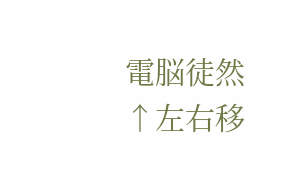電脳徒然
↑左右移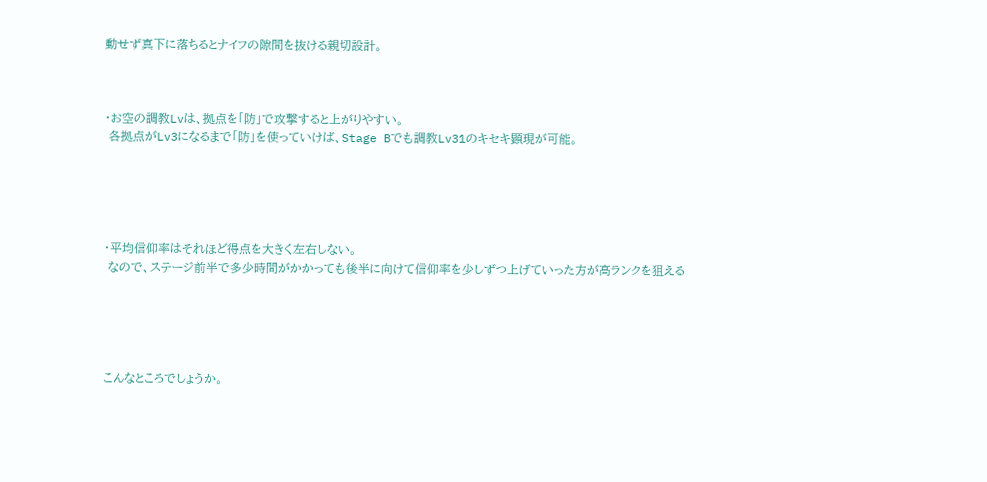動せず真下に落ちるとナイフの隙間を抜ける親切設計。



・お空の調教Lvは、拠点を「防」で攻撃すると上がりやすい。
 各拠点がLv3になるまで「防」を使っていけば、Stage Bでも調教Lv31のキセキ顕現が可能。





・平均信仰率はそれほど得点を大きく左右しない。
 なので、ステージ前半で多少時間がかかっても後半に向けて信仰率を少しずつ上げていった方が高ランクを狙える





こんなところでしょうか。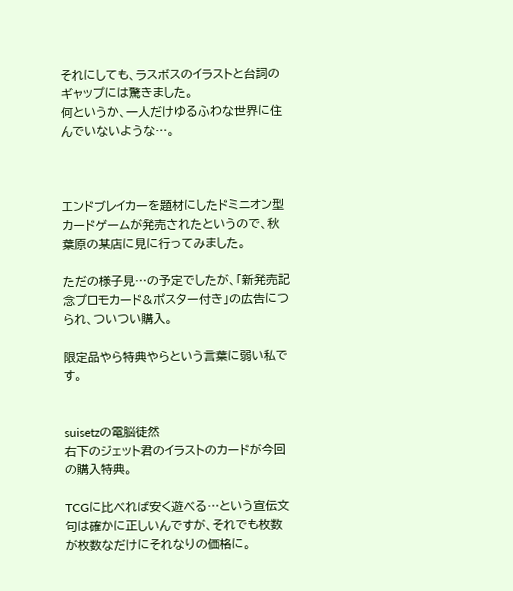それにしても、ラスボスのイラストと台詞のギャップには驚きました。
何というか、一人だけゆるふわな世界に住んでいないような…。



エンドブレイカーを題材にしたドミニオン型カードゲームが発売されたというので、秋葉原の某店に見に行ってみました。

ただの様子見…の予定でしたが、「新発売記念プロモカード&ポスター付き」の広告につられ、ついつい購入。

限定品やら特典やらという言葉に弱い私です。


suisetzの電脳徒然
右下のジェット君のイラストのカードが今回の購入特典。

TCGに比べれば安く遊べる…という宣伝文句は確かに正しいんですが、それでも枚数が枚数なだけにそれなりの価格に。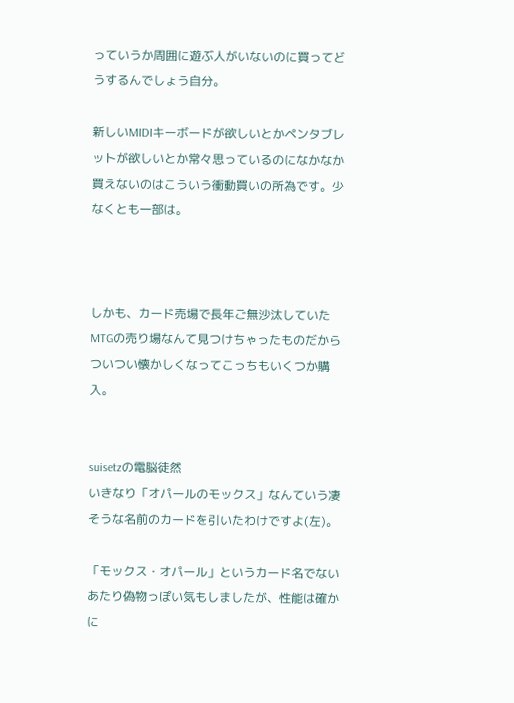っていうか周囲に遊ぶ人がいないのに買ってどうするんでしょう自分。

新しいMIDIキーボードが欲しいとかペンタブレットが欲しいとか常々思っているのになかなか買えないのはこういう衝動買いの所為です。少なくとも一部は。



しかも、カード売場で長年ご無沙汰していたMTGの売り場なんて見つけちゃったものだからついつい懐かしくなってこっちもいくつか購入。


suisetzの電脳徒然
いきなり「オパールのモックス」なんていう凄そうな名前のカードを引いたわけですよ(左)。

「モックス・オパール」というカード名でないあたり偽物っぽい気もしましたが、性能は確かに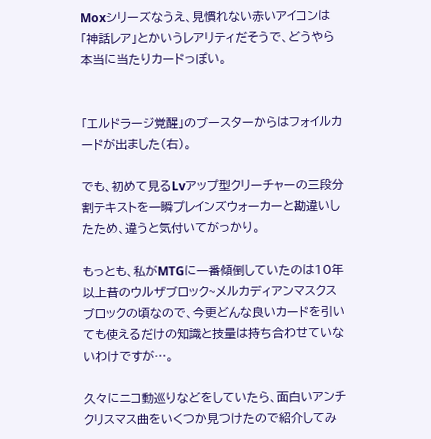Moxシリーズなうえ、見慣れない赤いアイコンは「神話レア」とかいうレアリティだそうで、どうやら本当に当たりカードっぽい。


「エルドラージ覚醒」のブースターからはフォイルカードが出ました(右)。

でも、初めて見るLvアップ型クリーチャーの三段分割テキストを一瞬プレインズウォーカーと勘違いしたため、違うと気付いてがっかり。

もっとも、私がMTGに一番傾倒していたのは10年以上昔のウルザブロック~メルカディアンマスクスブロックの頃なので、今更どんな良いカードを引いても使えるだけの知識と技量は持ち合わせていないわけですが…。

久々にニコ動巡りなどをしていたら、面白いアンチクリスマス曲をいくつか見つけたので紹介してみ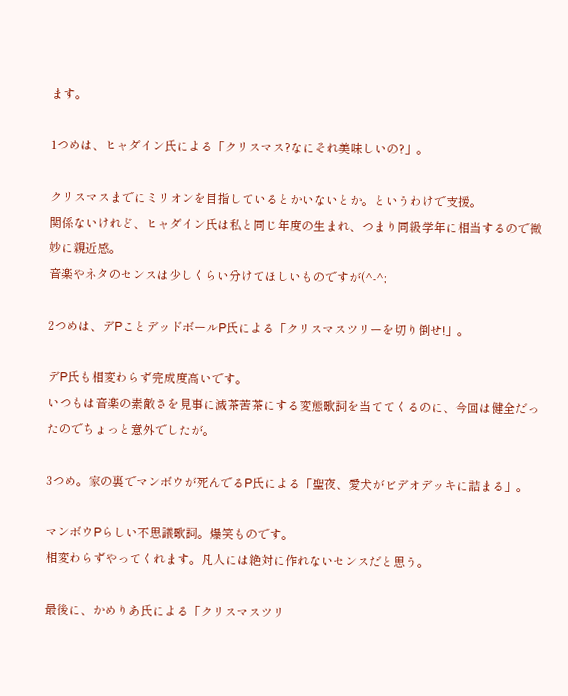ます。

1つめは、ヒャダイン氏による「クリスマス?なにそれ美味しいの?」。

クリスマスまでにミリオンを目指しているとかいないとか。というわけで支援。
関係ないけれど、ヒャダイン氏は私と同じ年度の生まれ、つまり同級学年に相当するので微妙に親近感。
音楽やネタのセンスは少しくらい分けてほしいものですが(^-^;

2つめは、デPことデッドボールP氏による「クリスマスツリーを切り倒せ!」。

デP氏も相変わらず完成度高いです。
いつもは音楽の素敵さを見事に滅茶苦茶にする変態歌詞を当ててくるのに、今回は健全だったのでちょっと意外でしたが。

3つめ。家の裏でマンボウが死んでるP氏による「聖夜、愛犬がビデオデッキに詰まる」。

マンボウPらしい不思議歌詞。爆笑ものです。
相変わらずやってくれます。凡人には絶対に作れないセンスだと思う。

最後に、かめりあ氏による「クリスマスツリ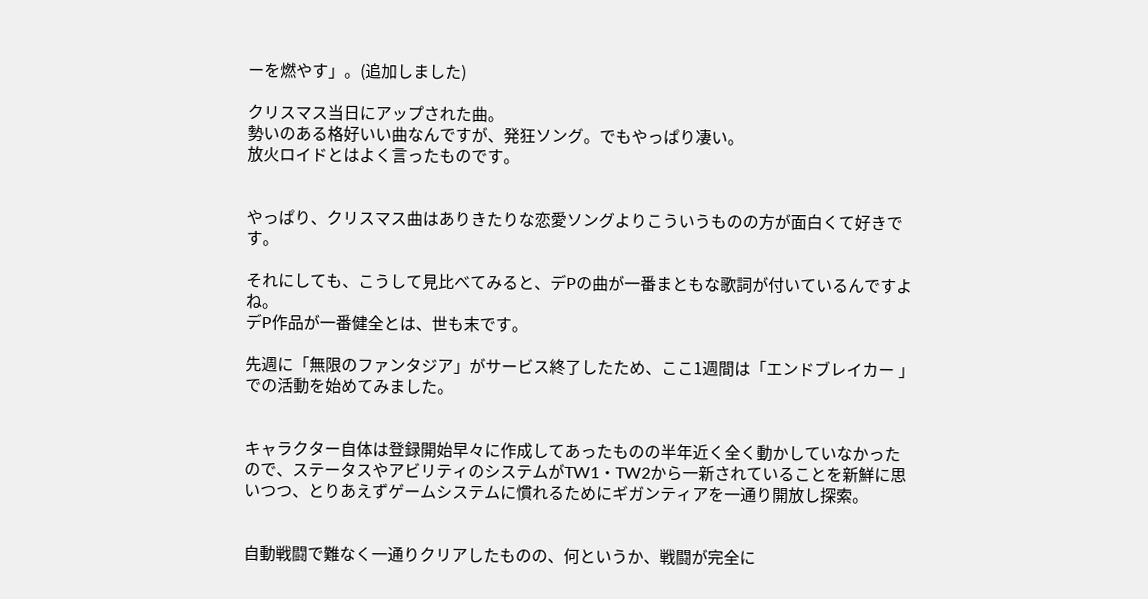ーを燃やす」。(追加しました)

クリスマス当日にアップされた曲。
勢いのある格好いい曲なんですが、発狂ソング。でもやっぱり凄い。
放火ロイドとはよく言ったものです。


やっぱり、クリスマス曲はありきたりな恋愛ソングよりこういうものの方が面白くて好きです。

それにしても、こうして見比べてみると、デPの曲が一番まともな歌詞が付いているんですよね。
デP作品が一番健全とは、世も末です。

先週に「無限のファンタジア」がサービス終了したため、ここ1週間は「エンドブレイカー 」での活動を始めてみました。


キャラクター自体は登録開始早々に作成してあったものの半年近く全く動かしていなかったので、ステータスやアビリティのシステムがTW1・TW2から一新されていることを新鮮に思いつつ、とりあえずゲームシステムに慣れるためにギガンティアを一通り開放し探索。


自動戦闘で難なく一通りクリアしたものの、何というか、戦闘が完全に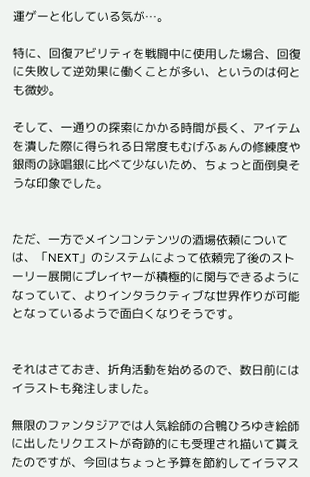運ゲーと化している気が…。

特に、回復アビリティを戦闘中に使用した場合、回復に失敗して逆効果に働くことが多い、というのは何とも微妙。

そして、一通りの探索にかかる時間が長く、アイテムを潰した際に得られる日常度もむげふぁんの修練度や銀雨の詠唱銀に比べて少ないため、ちょっと面倒臭そうな印象でした。


ただ、一方でメインコンテンツの酒場依頼については、「NEXT」のシステムによって依頼完了後のストーリー展開にプレイヤーが積極的に関与できるようになっていて、よりインタラクティブな世界作りが可能となっているようで面白くなりそうです。


それはさておき、折角活動を始めるので、数日前にはイラストも発注しました。

無限のファンタジアでは人気絵師の合鴨ひろゆき絵師に出したリクエストが奇跡的にも受理され描いて貰えたのですが、今回はちょっと予算を節約してイラマス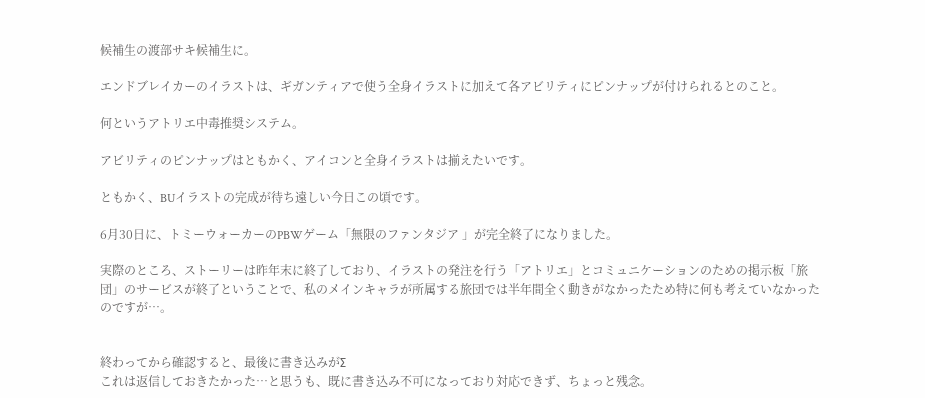候補生の渡部サキ候補生に。

エンドブレイカーのイラストは、ギガンティアで使う全身イラストに加えて各アビリティにピンナップが付けられるとのこと。

何というアトリエ中毒推奨システム。

アビリティのピンナップはともかく、アイコンと全身イラストは揃えたいです。

ともかく、BUイラストの完成が待ち遠しい今日この頃です。

6月30日に、トミーウォーカーのPBWゲーム「無限のファンタジア 」が完全終了になりました。

実際のところ、ストーリーは昨年末に終了しており、イラストの発注を行う「アトリエ」とコミュニケーションのための掲示板「旅団」のサービスが終了ということで、私のメインキャラが所属する旅団では半年間全く動きがなかったため特に何も考えていなかったのですが…。


終わってから確認すると、最後に書き込みがΣ
これは返信しておきたかった…と思うも、既に書き込み不可になっており対応できず、ちょっと残念。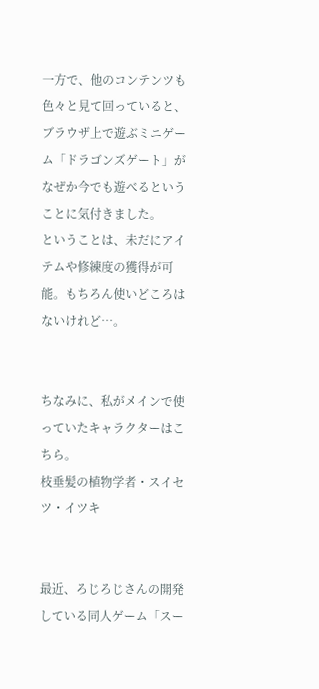一方で、他のコンテンツも色々と見て回っていると、ブラウザ上で遊ぶミニゲーム「ドラゴンズゲート」がなぜか今でも遊べるということに気付きました。
ということは、未だにアイテムや修練度の獲得が可能。もちろん使いどころはないけれど…。


ちなみに、私がメインで使っていたキャラクターはこちら。
枝垂髪の植物学者・スイセツ・イツキ


最近、ろじろじさんの開発している同人ゲーム「スー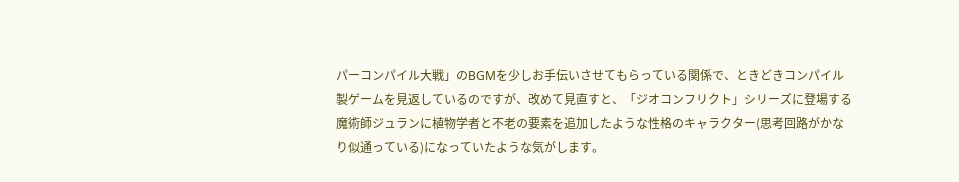パーコンパイル大戦」のBGMを少しお手伝いさせてもらっている関係で、ときどきコンパイル製ゲームを見返しているのですが、改めて見直すと、「ジオコンフリクト」シリーズに登場する魔術師ジュランに植物学者と不老の要素を追加したような性格のキャラクター(思考回路がかなり似通っている)になっていたような気がします。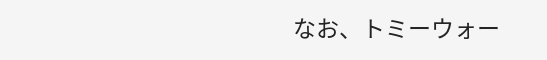なお、トミーウォー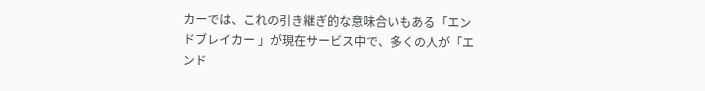カーでは、これの引き継ぎ的な意味合いもある「エンドブレイカー 」が現在サービス中で、多くの人が「エンド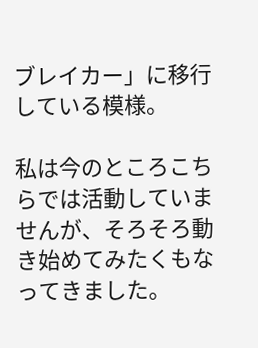ブレイカー」に移行している模様。

私は今のところこちらでは活動していませんが、そろそろ動き始めてみたくもなってきました。